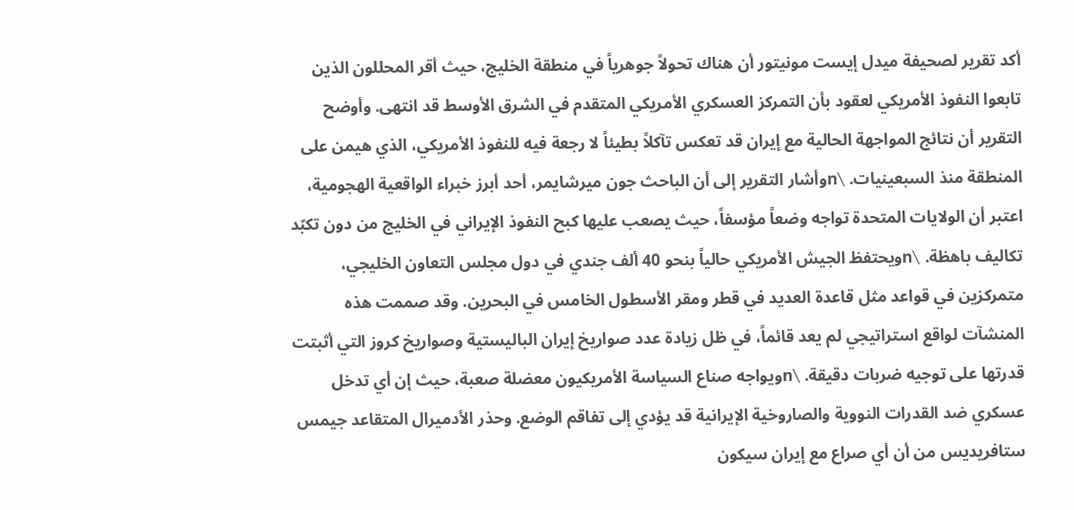أكد تقرير لصحيفة ميدل إيست مونيتور أن هناك تحولاً جوهرياً في منطقة الخليج، حيث أقر المحللون الذين تابعوا النفوذ الأمريكي لعقود بأن التمركز العسكري الأمريكي المتقدم في الشرق الأوسط قد انتهى. وأوضح التقرير أن نتائج المواجهة الحالية مع إيران قد تعكس تآكلاً بطيئاً لا رجعة فيه للنفوذ الأمريكي، الذي هيمن على المنطقة منذ السبعينيات. \nوأشار التقرير إلى أن الباحث جون ميرشايمر، أحد أبرز خبراء الواقعية الهجومية، اعتبر أن الولايات المتحدة تواجه وضعاً مؤسفاً، حيث يصعب عليها كبح النفوذ الإيراني في الخليج من دون تكبّد تكاليف باهظة. \nويحتفظ الجيش الأمريكي حالياً بنحو 40 ألف جندي في دول مجلس التعاون الخليجي، متمركزين في قواعد مثل قاعدة العديد في قطر ومقر الأسطول الخامس في البحرين. وقد صممت هذه المنشآت لواقع استراتيجي لم يعد قائماً، في ظل زيادة عدد صواريخ إيران الباليستية وصواريخ كروز التي أثبتت قدرتها على توجيه ضربات دقيقة. \nويواجه صناع السياسة الأمريكيون معضلة صعبة، حيث إن أي تدخل عسكري ضد القدرات النووية والصاروخية الإيرانية قد يؤدي إلى تفاقم الوضع. وحذر الأدميرال المتقاعد جيمس ستافريديس من أن أي صراع مع إيران سيكون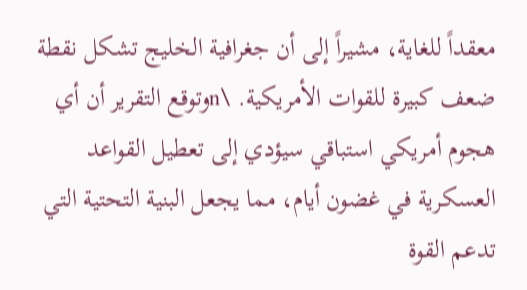معقداً للغاية، مشيراً إلى أن جغرافية الخليج تشكل نقطة ضعف كبيرة للقوات الأمريكية. \nوتوقع التقرير أن أي هجوم أمريكي استباقي سيؤدي إلى تعطيل القواعد العسكرية في غضون أيام، مما يجعل البنية التحتية التي تدعم القوة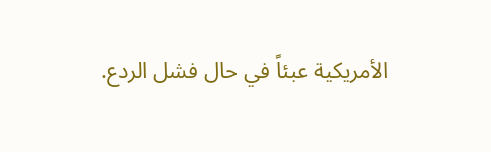الأمريكية عبئاً في حال فشل الردع.